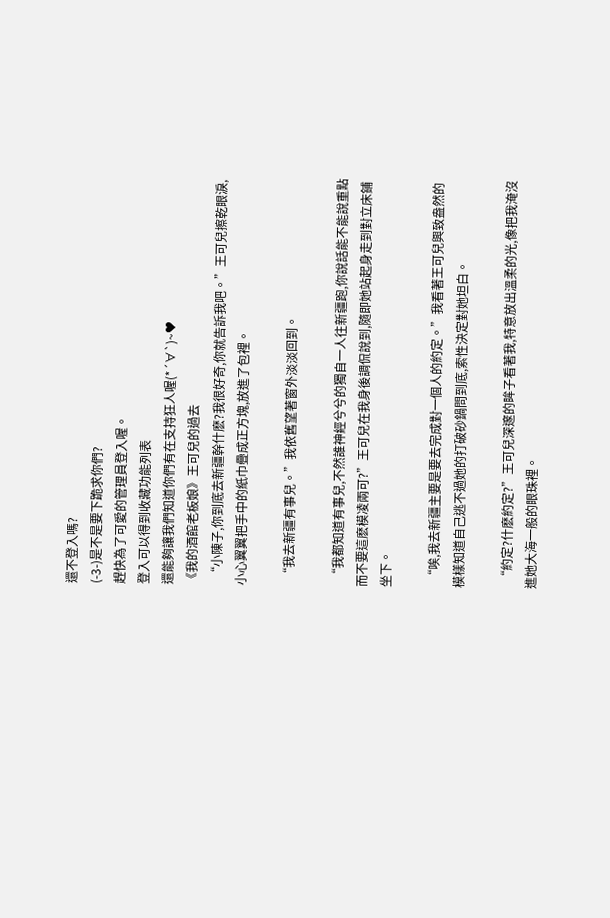還不登入嗎?
(-3-)是不是要下跪求你們?
趕快為了可愛的管理員登入喔。
登入可以得到收藏功能列表
還能夠讓我們知道你們有在支持狂人喔(*´∀`)~♥
《我的酒館老板娘》王可兒的過去
  “小陳子,你到底去新疆幹什麽?我很好奇,你就告訴我吧。”王可兒擦乾眼淚,小心翼翼把手中的紙巾疊成正方塊,放進了包裡。

  “我去新疆有事兒。”我依舊望著窗外淡淡回到。

  “我都知道有事兒,不然誰神經兮兮的獨自一人往新疆跑,你說話能不能說重點而不要這麽模凌兩可?”王可兒在我身後調侃說到,隨即她站起身走到對立床鋪坐下。

  “唉,我去新疆主要是要去完成對一個人的約定。”我看著王可兒興致盎然的模樣知道自己逃不過她的打破砂鍋問到底,索性決定對她坦白。

  “約定?什麽約定?”王可兒深邃的眸子看著我,特意放出溫柔的光,像把我淹沒進她大海一般的眼珠裡。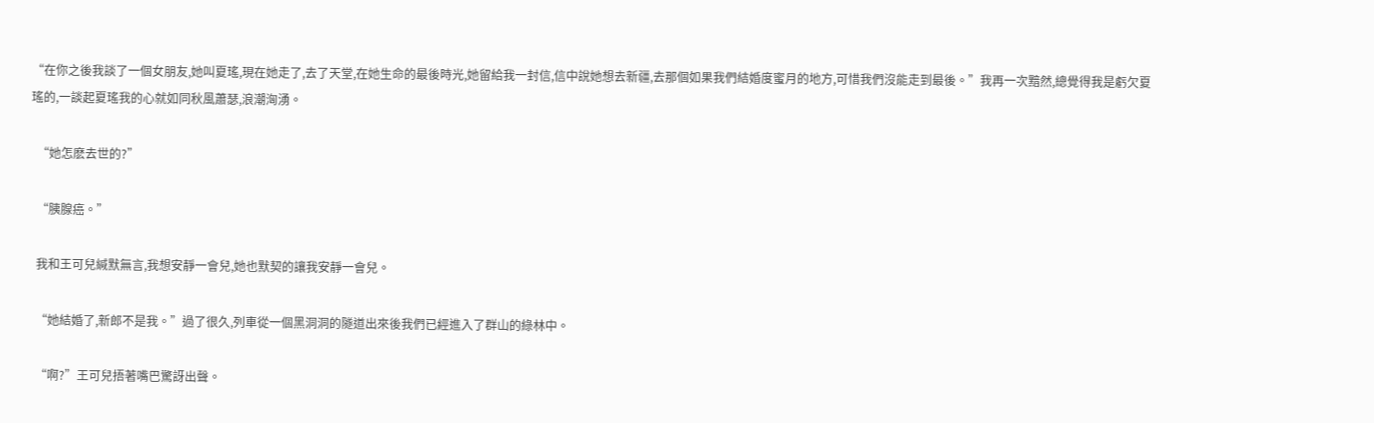“在你之後我談了一個女朋友,她叫夏瑤,現在她走了,去了天堂,在她生命的最後時光,她留給我一封信,信中說她想去新疆,去那個如果我們結婚度蜜月的地方,可惜我們沒能走到最後。”我再一次黯然,總覺得我是虧欠夏瑤的,一談起夏瑤我的心就如同秋風蕭瑟,浪潮洶湧。

  “她怎麽去世的?”

  “胰腺癌。”

  我和王可兒緘默無言,我想安靜一會兒,她也默契的讓我安靜一會兒。

  “她結婚了,新郎不是我。”過了很久,列車從一個黑洞洞的隧道出來後我們已經進入了群山的綠林中。

  “啊?”王可兒捂著嘴巴驚訝出聲。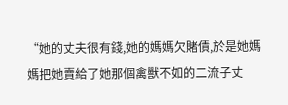“她的丈夫很有錢,她的媽媽欠賭債,於是她媽媽把她賣給了她那個禽獸不如的二流子丈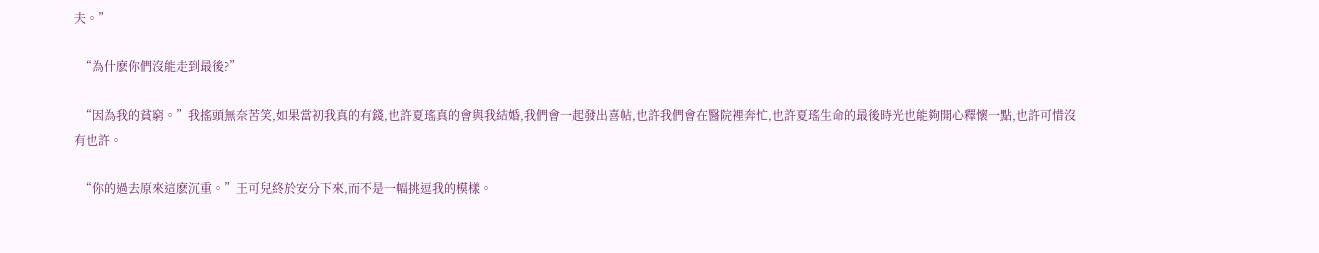夫。”

  “為什麽你們沒能走到最後?”

  “因為我的貧窮。”我搖頭無奈苦笑,如果當初我真的有錢,也許夏瑤真的會與我結婚,我們會一起發出喜帖,也許我們會在醫院裡奔忙,也許夏瑤生命的最後時光也能夠開心釋懷一點,也許可惜沒有也許。

  “你的過去原來這麽沉重。”王可兒終於安分下來,而不是一幅挑逗我的模樣。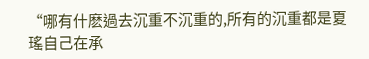“哪有什麽過去沉重不沉重的,所有的沉重都是夏瑤自己在承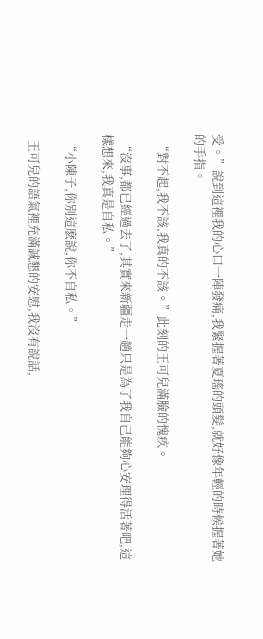受。”說到這裡我的心口一陣發痛,我緊握著夏瑤的頭髮,就好像年輕的時候握著她的手指。

  “對不起,我不該,我真的不該。”此刻的王可兒滿臉的愧疚。

  “沒事,都已經過去了,其實來新疆走一趟只是為了我自己能夠心安理得活著吧,這樣想來,我真是自私。”

  “小陳子,你別這麽說,你不自私。”

  王可兒的語氣裡充滿誠懇的安慰,我沒有說話,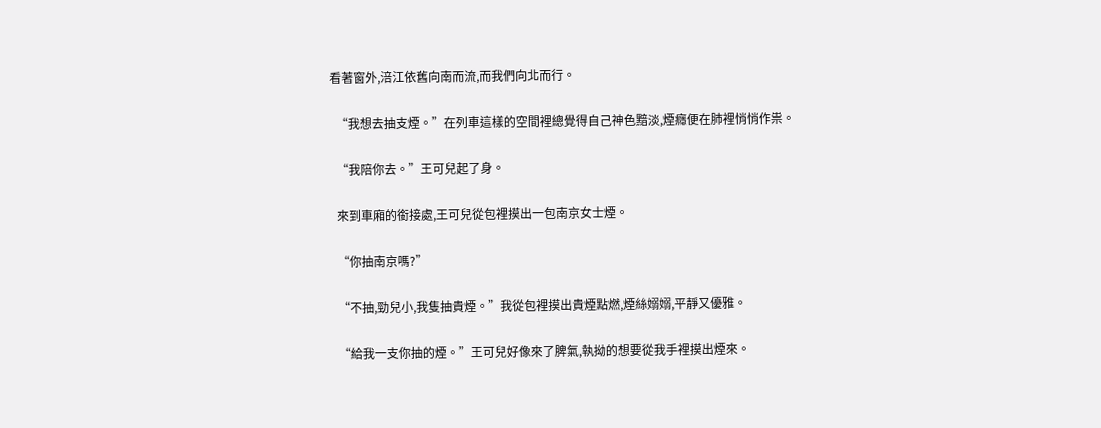看著窗外,涪江依舊向南而流,而我們向北而行。

  “我想去抽支煙。”在列車這樣的空間裡總覺得自己神色黯淡,煙癮便在肺裡悄悄作祟。

  “我陪你去。”王可兒起了身。

  來到車廂的銜接處,王可兒從包裡摸出一包南京女士煙。

  “你抽南京嗎?”

  “不抽,勁兒小,我隻抽貴煙。”我從包裡摸出貴煙點燃,煙絲嫋嫋,平靜又優雅。

  “給我一支你抽的煙。”王可兒好像來了脾氣,執拗的想要從我手裡摸出煙來。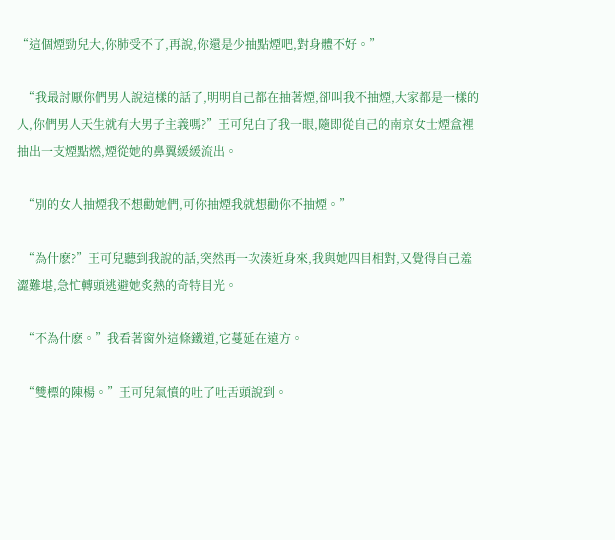“這個煙勁兒大,你肺受不了,再說,你還是少抽點煙吧,對身體不好。”

  “我最討厭你們男人說這樣的話了,明明自己都在抽著煙,卻叫我不抽煙,大家都是一樣的人,你們男人天生就有大男子主義嗎?”王可兒白了我一眼,隨即從自己的南京女士煙盒裡抽出一支煙點燃,煙從她的鼻翼緩緩流出。

  “別的女人抽煙我不想勸她們,可你抽煙我就想勸你不抽煙。”

  “為什麽?”王可兒聽到我說的話,突然再一次湊近身來,我與她四目相對,又覺得自己羞澀難堪,急忙轉頭逃避她炙熱的奇特目光。

  “不為什麽。”我看著窗外這條鐵道,它蔓延在遠方。

  “雙標的陳楊。”王可兒氣憤的吐了吐舌頭說到。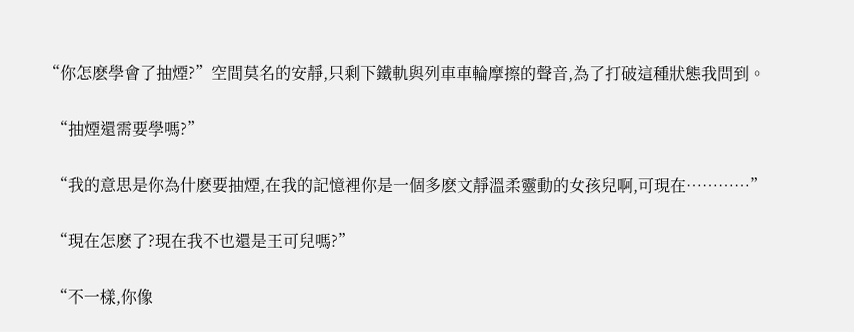“你怎麽學會了抽煙?”空間莫名的安靜,只剩下鐵軌與列車車輪摩擦的聲音,為了打破這種狀態我問到。

  “抽煙還需要學嗎?”

  “我的意思是你為什麽要抽煙,在我的記憶裡你是一個多麽文靜溫柔靈動的女孩兒啊,可現在…………”

  “現在怎麽了?現在我不也還是王可兒嗎?”

  “不一樣,你像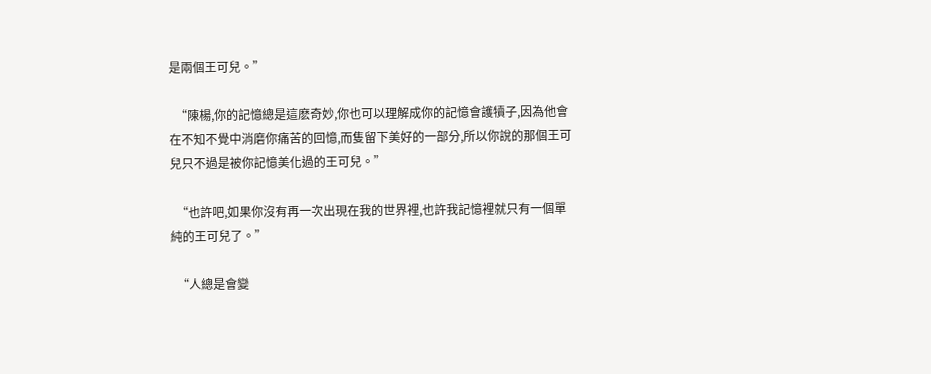是兩個王可兒。”

  “陳楊,你的記憶總是這麽奇妙,你也可以理解成你的記憶會護犢子,因為他會在不知不覺中消磨你痛苦的回憶,而隻留下美好的一部分,所以你說的那個王可兒只不過是被你記憶美化過的王可兒。”

  “也許吧,如果你沒有再一次出現在我的世界裡,也許我記憶裡就只有一個單純的王可兒了。”

  “人總是會變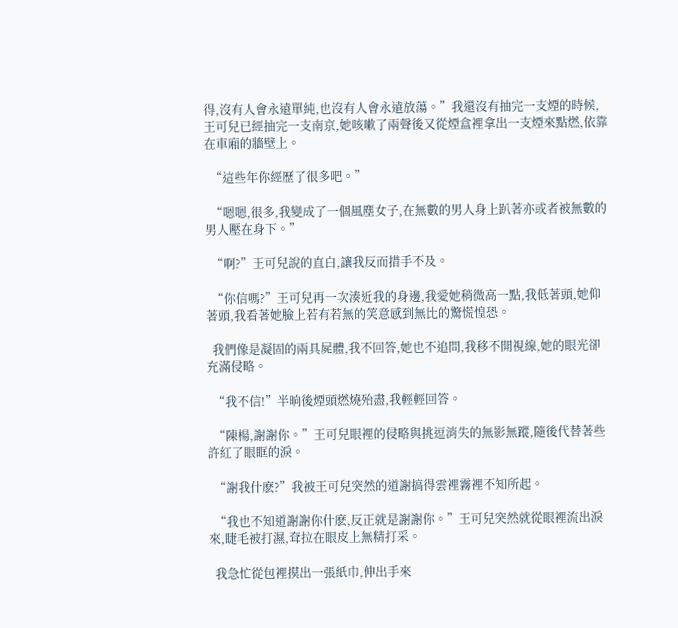得,沒有人會永遠單純,也沒有人會永遠放蕩。”我還沒有抽完一支煙的時候,王可兒已經抽完一支南京,她咳嗽了兩聲後又從煙盒裡拿出一支煙來點燃,依靠在車廂的牆壁上。

  “這些年你經歷了很多吧。”

  “嗯嗯,很多,我變成了一個風塵女子,在無數的男人身上趴著亦或者被無數的男人壓在身下。”

  “啊?”王可兒說的直白,讓我反而措手不及。

  “你信嗎?”王可兒再一次湊近我的身邊,我愛她稍微高一點,我低著頭,她仰著頭,我看著她臉上若有若無的笑意感到無比的驚慌惶恐。

  我們像是凝固的兩具屍體,我不回答,她也不追問,我移不開視線,她的眼光卻充滿侵略。

  “我不信!”半晌後煙頭燃燒殆盡,我輕輕回答。

  “陳楊,謝謝你。”王可兒眼裡的侵略與挑逗消失的無影無蹤,隨後代替著些許紅了眼眶的淚。

  “謝我什麽?”我被王可兒突然的道謝搞得雲裡霧裡不知所起。

  “我也不知道謝謝你什麽,反正就是謝謝你。”王可兒突然就從眼裡流出淚來,睫毛被打濕,耷拉在眼皮上無精打采。

  我急忙從包裡摸出一張紙巾,伸出手來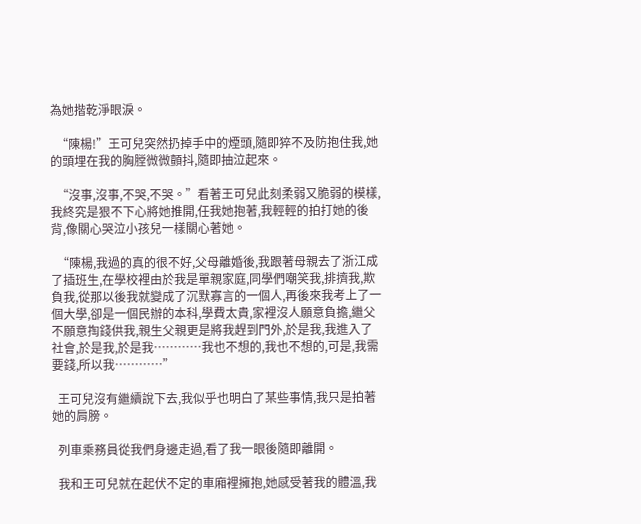為她揩乾淨眼淚。

  “陳楊!”王可兒突然扔掉手中的煙頭,隨即猝不及防抱住我,她的頭埋在我的胸膛微微顫抖,隨即抽泣起來。

  “沒事,沒事,不哭,不哭。”看著王可兒此刻柔弱又脆弱的模樣,我終究是狠不下心將她推開,任我她抱著,我輕輕的拍打她的後背,像關心哭泣小孩兒一樣關心著她。

  “陳楊,我過的真的很不好,父母離婚後,我跟著母親去了浙江成了插班生,在學校裡由於我是單親家庭,同學們嘲笑我,排擠我,欺負我,從那以後我就變成了沉默寡言的一個人,再後來我考上了一個大學,卻是一個民辦的本科,學費太貴,家裡沒人願意負擔,繼父不願意掏錢供我,親生父親更是將我趕到門外,於是我,我進入了社會,於是我,於是我…………我也不想的,我也不想的,可是,我需要錢,所以我…………”

  王可兒沒有繼續說下去,我似乎也明白了某些事情,我只是拍著她的肩膀。

  列車乘務員從我們身邊走過,看了我一眼後隨即離開。

  我和王可兒就在起伏不定的車廂裡擁抱,她感受著我的體溫,我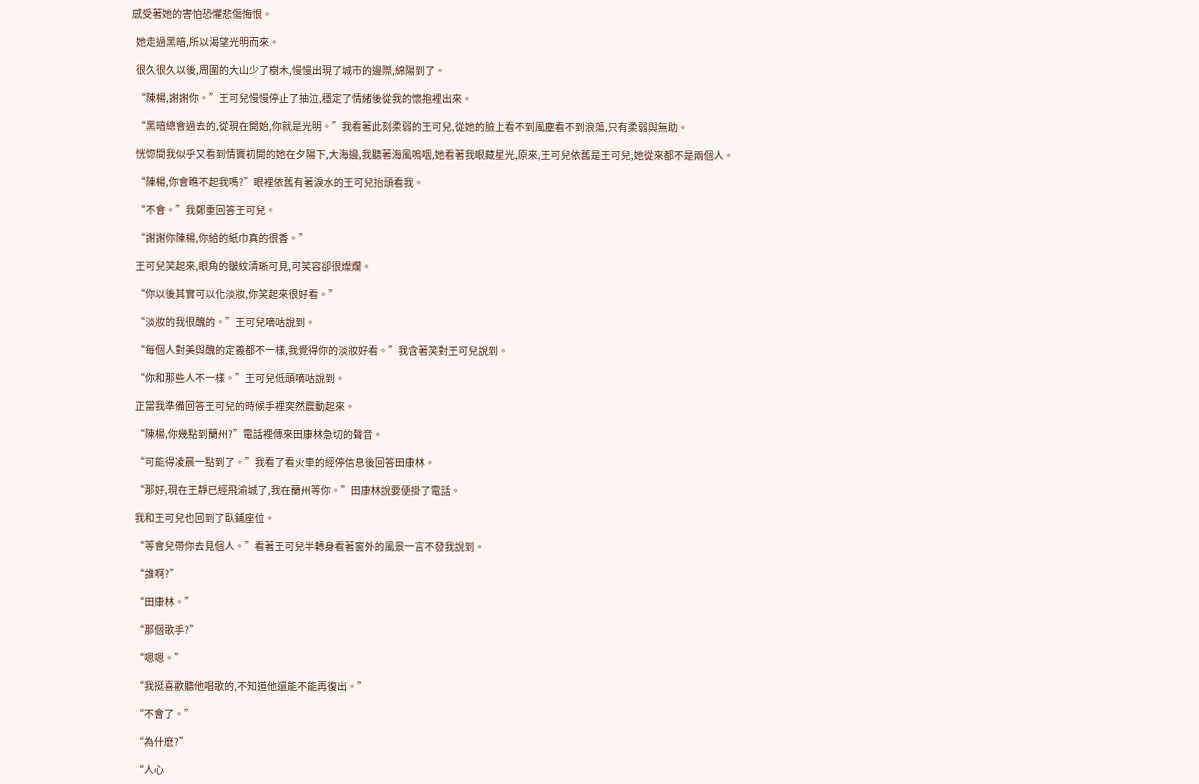感受著她的害怕恐懼悲傷悔恨。

  她走過黑暗,所以渴望光明而來。

  很久很久以後,周圍的大山少了樹木,慢慢出現了城市的邊際,綿陽到了。

  “陳楊,謝謝你。”王可兒慢慢停止了抽泣,穩定了情緒後從我的懷抱裡出來。

  “黑暗總會過去的,從現在開始,你就是光明。”我看著此刻柔弱的王可兒,從她的臉上看不到風塵看不到浪蕩,只有柔弱與無助。

  恍惚間我似乎又看到情竇初開的她在夕陽下,大海邊,我聽著海風嗚咽,她看著我眼藏星光,原來,王可兒依舊是王可兒,她從來都不是兩個人。

  “陳楊,你會瞧不起我嗎?”眼裡依舊有著淚水的王可兒抬頭看我。

  “不會。”我鄭重回答王可兒。

  “謝謝你陳楊,你給的紙巾真的很香。”

  王可兒笑起來,眼角的皺紋清晰可見,可笑容卻很燦爛。

  “你以後其實可以化淡妝,你笑起來很好看。”

  “淡妝的我很醜的。”王可兒嘀咕說到。

  “每個人對美與醜的定義都不一樣,我覺得你的淡妝好看。”我含著笑對王可兒說到。

  “你和那些人不一樣。”王可兒低頭嘀咕說到。

  正當我準備回答王可兒的時候手裡突然震動起來。

  “陳楊,你幾點到蘭州?”電話裡傳來田康林急切的聲音。

  “可能得凌晨一點到了。”我看了看火車的經停信息後回答田康林。

  “那好,現在王靜已經飛渝城了,我在蘭州等你。”田康林說要便掛了電話。

  我和王可兒也回到了臥鋪座位。

  “等會兒帶你去見個人。”看著王可兒半轉身看著窗外的風景一言不發我說到。

  “誰啊?”

  “田康林。”

  “那個歌手?”

  “嗯嗯。”

  “我挺喜歡聽他唱歌的,不知道他還能不能再復出。”

  “不會了。”

  “為什麽?”

  “人心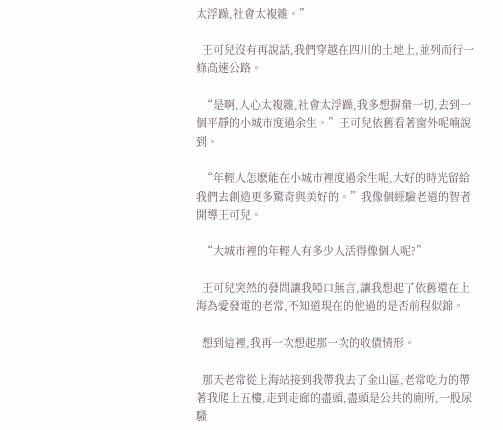太浮躁,社會太複雜。”

  王可兒沒有再說話,我們穿越在四川的土地上,並列而行一條高速公路。

  “是啊,人心太複雜,社會太浮躁,我多想摒棄一切,去到一個平靜的小城市度過余生。”王可兒依舊看著窗外呢喃說到。

  “年輕人怎麽能在小城市裡度過余生呢,大好的時光留給我們去創造更多驚奇與美好的。”我像個經驗老道的智者開導王可兒。

  “大城市裡的年輕人有多少人活得像個人呢?”

  王可兒突然的發問讓我啞口無言,讓我想起了依舊還在上海為愛發電的老常,不知道現在的他過的是否前程似錦。

  想到這裡,我再一次想起那一次的收債情形。

  那天老常從上海站接到我帶我去了金山區,老常吃力的帶著我爬上五樓,走到走廊的盡頭,盡頭是公共的廁所,一股尿騷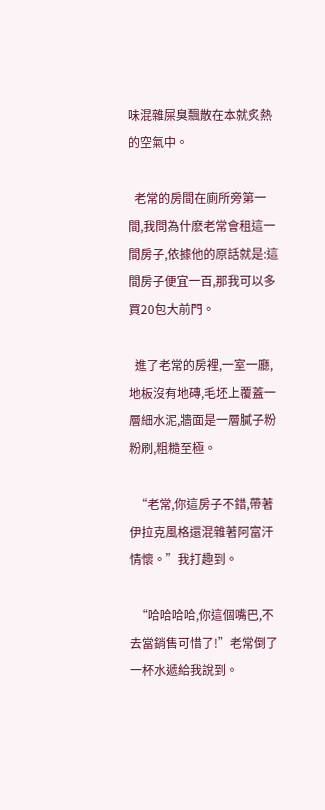味混雜屎臭飄散在本就炙熱的空氣中。

  老常的房間在廁所旁第一間,我問為什麽老常會租這一間房子,依據他的原話就是:這間房子便宜一百,那我可以多買20包大前門。

  進了老常的房裡,一室一廳,地板沒有地磚,毛坯上覆蓋一層細水泥,牆面是一層膩子粉粉刷,粗糙至極。

  “老常,你這房子不錯,帶著伊拉克風格還混雜著阿富汗情懷。”我打趣到。

  “哈哈哈哈,你這個嘴巴,不去當銷售可惜了!”老常倒了一杯水遞給我說到。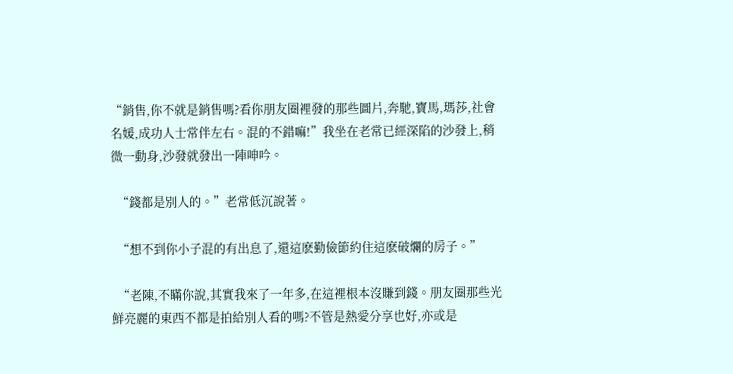“銷售,你不就是銷售嗎?看你朋友圈裡發的那些圖片,奔馳,寶馬,瑪莎,社會名媛,成功人士常伴左右。混的不錯嘛!”我坐在老常已經深陷的沙發上,稍微一動身,沙發就發出一陣呻吟。

  “錢都是別人的。”老常低沉說著。

  “想不到你小子混的有出息了,還這麽勤儉節約住這麽破爛的房子。”

  “老陳,不瞞你說,其實我來了一年多,在這裡根本沒賺到錢。朋友圈那些光鮮亮麗的東西不都是拍給別人看的嗎?不管是熱愛分享也好,亦或是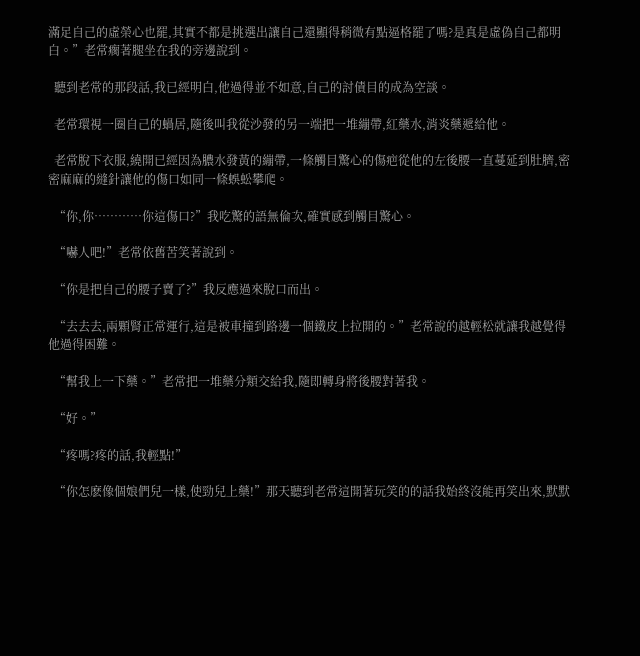滿足自己的虛榮心也罷,其實不都是挑選出讓自己還顯得稍微有點逼格罷了嗎?是真是虛偽自己都明白。”老常瘸著腿坐在我的旁邊說到。

  聽到老常的那段話,我已經明白,他過得並不如意,自己的討債目的成為空談。

  老常環視一圈自己的蝸居,隨後叫我從沙發的另一端把一堆繃帶,紅藥水,消炎藥遞給他。

  老常脫下衣服,繞開已經因為膿水發黃的繃帶,一條觸目驚心的傷疤從他的左後腰一直蔓延到肚臍,密密麻麻的縫針讓他的傷口如同一條蜈蚣攀爬。

  “你,你…………你這傷口?”我吃驚的語無倫次,確實感到觸目驚心。

  “嚇人吧!”老常依舊苦笑著說到。

  “你是把自己的腰子賣了?”我反應過來脫口而出。

  “去去去,兩顆腎正常運行,這是被車撞到路邊一個鐵皮上拉開的。”老常說的越輕松就讓我越覺得他過得困難。

  “幫我上一下藥。”老常把一堆藥分類交給我,隨即轉身將後腰對著我。

  “好。”

  “疼嗎?疼的話,我輕點!”

  “你怎麽像個娘們兒一樣,使勁兒上藥!”那天聽到老常這開著玩笑的的話我始終沒能再笑出來,默默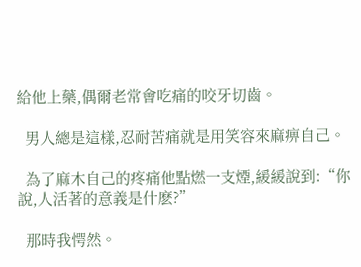給他上藥,偶爾老常會吃痛的咬牙切齒。

  男人總是這樣,忍耐苦痛就是用笑容來麻痹自己。

  為了麻木自己的疼痛他點燃一支煙,緩緩說到:“你說,人活著的意義是什麽?”

  那時我愕然。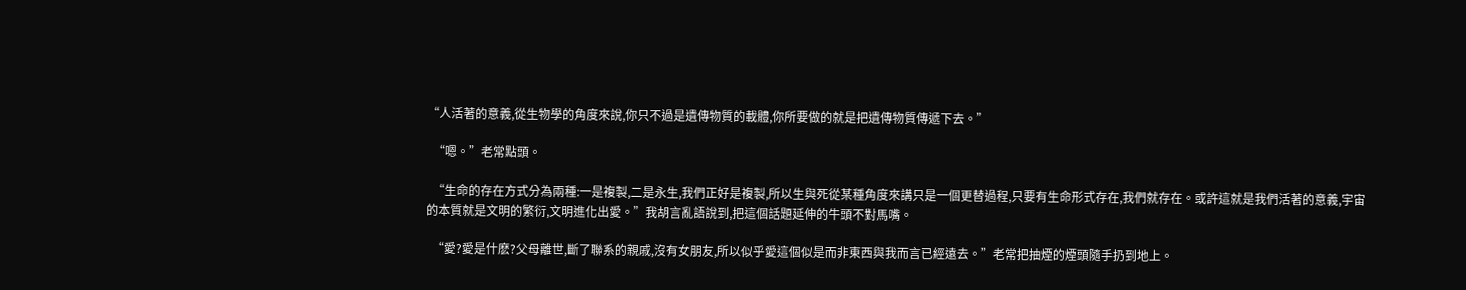“人活著的意義,從生物學的角度來說,你只不過是遺傳物質的載體,你所要做的就是把遺傳物質傳遞下去。”

  “嗯。”老常點頭。

  “生命的存在方式分為兩種:一是複製,二是永生,我們正好是複製,所以生與死從某種角度來講只是一個更替過程,只要有生命形式存在,我們就存在。或許這就是我們活著的意義,宇宙的本質就是文明的繁衍,文明進化出愛。”我胡言亂語說到,把這個話題延伸的牛頭不對馬嘴。

  “愛?愛是什麽?父母離世,斷了聯系的親戚,沒有女朋友,所以似乎愛這個似是而非東西與我而言已經遠去。”老常把抽煙的煙頭隨手扔到地上。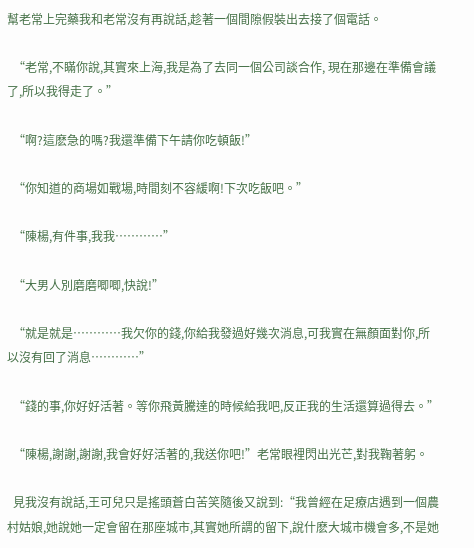幫老常上完藥我和老常沒有再說話,趁著一個間隙假裝出去接了個電話。

  “老常,不瞞你說,其實來上海,我是為了去同一個公司談合作, 現在那邊在準備會議了,所以我得走了。”

  “啊?這麽急的嗎?我還準備下午請你吃頓飯!”

  “你知道的商場如戰場,時間刻不容緩啊!下次吃飯吧。”

  “陳楊,有件事,我我…………”

  “大男人別磨磨唧唧,快說!”

  “就是就是…………我欠你的錢,你給我發過好幾次消息,可我實在無顏面對你,所以沒有回了消息…………”

  “錢的事,你好好活著。等你飛黃騰達的時候給我吧,反正我的生活還算過得去。”

  “陳楊,謝謝,謝謝,我會好好活著的,我送你吧!”老常眼裡閃出光芒,對我鞠著躬。

  見我沒有說話,王可兒只是搖頭蒼白苦笑隨後又說到:“我曾經在足療店遇到一個農村姑娘,她說她一定會留在那座城市,其實她所謂的留下,說什麽大城市機會多,不是她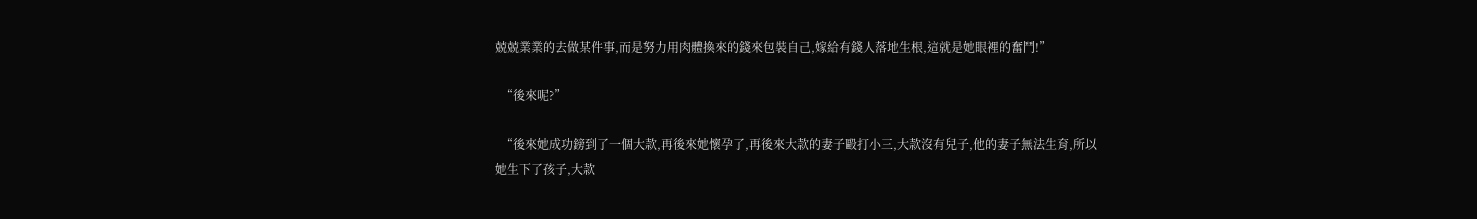兢兢業業的去做某件事,而是努力用肉體換來的錢來包裝自己,嫁給有錢人落地生根,這就是她眼裡的奮鬥!”

  “後來呢?”

  “後來她成功鎊到了一個大款,再後來她懷孕了,再後來大款的妻子毆打小三,大款沒有兒子,他的妻子無法生育,所以她生下了孩子,大款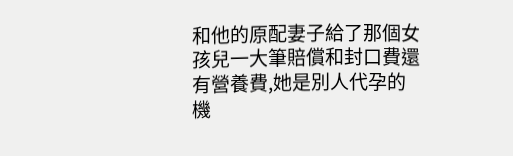和他的原配妻子給了那個女孩兒一大筆賠償和封口費還有營養費,她是別人代孕的機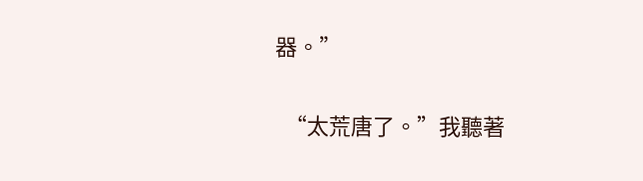器。”

  “太荒唐了。”我聽著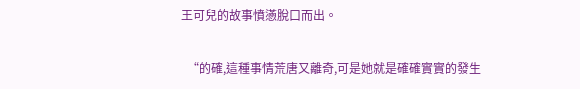王可兒的故事憤懣脫口而出。

  “的確,這種事情荒唐又離奇,可是她就是確確實實的發生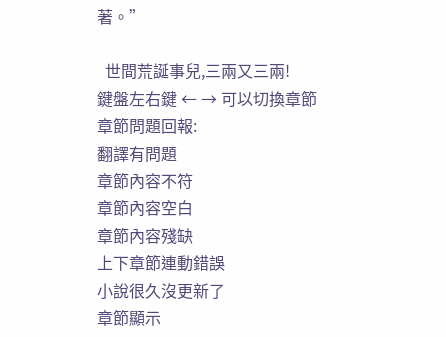著。”

  世間荒誕事兒,三兩又三兩!
鍵盤左右鍵 ← → 可以切換章節
章節問題回報:
翻譯有問題
章節內容不符
章節內容空白
章節內容殘缺
上下章節連動錯誤
小說很久沒更新了
章節顯示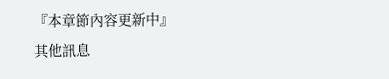『本章節內容更新中』
其他訊息